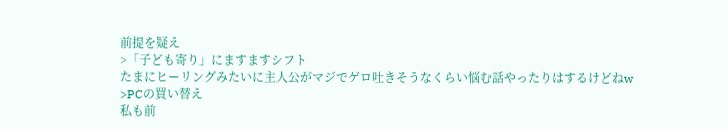前提を疑え
>「子ども寄り」にますますシフト
たまにヒーリングみたいに主人公がマジでゲロ吐きそうなくらい悩む話やったりはするけどねw
>PCの買い替え
私も前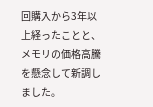回購入から3年以上経ったことと、メモリの価格高騰を懸念して新調しました。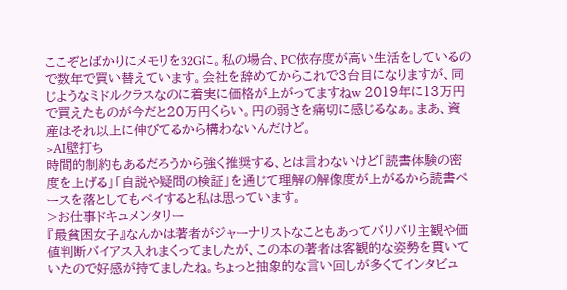ここぞとばかりにメモリを32Gに。私の場合、PC依存度が高い生活をしているので数年で買い替えています。会社を辞めてからこれで3台目になりますが、同じようなミドルクラスなのに着実に価格が上がってますねw 2019年に13万円で買えたものが今だと20万円くらい。円の弱さを痛切に感じるなぁ。まあ、資産はそれ以上に伸びてるから構わないんだけど。
>AI壁打ち
時間的制約もあるだろうから強く推奨する、とは言わないけど「読書体験の密度を上げる」「自説や疑問の検証」を通じて理解の解像度が上がるから読書ペースを落としてもペイすると私は思っています。
>お仕事ドキュメンタリー
『最貧困女子』なんかは著者がジャーナリストなこともあってバリバリ主観や価値判断バイアス入れまくってましたが、この本の著者は客観的な姿勢を貫いていたので好感が持てましたね。ちょっと抽象的な言い回しが多くてインタビュ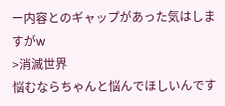ー内容とのギャップがあった気はしますがw
>消滅世界
悩むならちゃんと悩んでほしいんです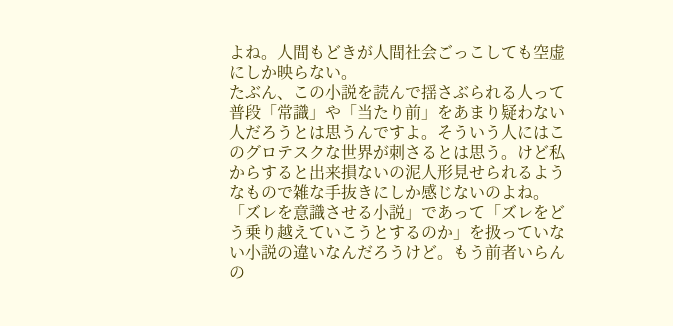よね。人間もどきが人間社会ごっこしても空虚にしか映らない。
たぶん、この小説を読んで揺さぶられる人って普段「常識」や「当たり前」をあまり疑わない人だろうとは思うんですよ。そういう人にはこのグロテスクな世界が刺さるとは思う。けど私からすると出来損ないの泥人形見せられるようなもので雑な手抜きにしか感じないのよね。
「ズレを意識させる小説」であって「ズレをどう乗り越えていこうとするのか」を扱っていない小説の違いなんだろうけど。もう前者いらんの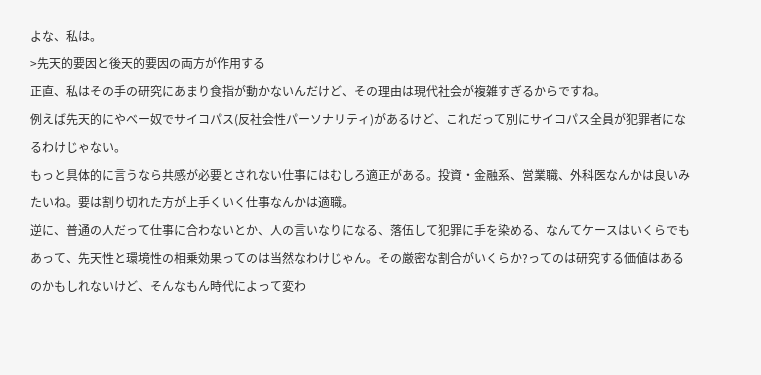よな、私は。
>先天的要因と後天的要因の両方が作用する
正直、私はその手の研究にあまり食指が動かないんだけど、その理由は現代社会が複雑すぎるからですね。
例えば先天的にやべー奴でサイコパス(反社会性パーソナリティ)があるけど、これだって別にサイコパス全員が犯罪者になるわけじゃない。
もっと具体的に言うなら共感が必要とされない仕事にはむしろ適正がある。投資・金融系、営業職、外科医なんかは良いみたいね。要は割り切れた方が上手くいく仕事なんかは適職。
逆に、普通の人だって仕事に合わないとか、人の言いなりになる、落伍して犯罪に手を染める、なんてケースはいくらでもあって、先天性と環境性の相乗効果ってのは当然なわけじゃん。その厳密な割合がいくらか?ってのは研究する価値はあるのかもしれないけど、そんなもん時代によって変わ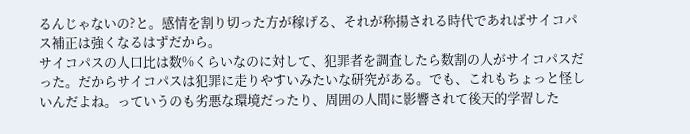るんじゃないの?と。感情を割り切った方が稼げる、それが称揚される時代であればサイコパス補正は強くなるはずだから。
サイコパスの人口比は数%くらいなのに対して、犯罪者を調査したら数割の人がサイコパスだった。だからサイコパスは犯罪に走りやすいみたいな研究がある。でも、これもちょっと怪しいんだよね。っていうのも劣悪な環境だったり、周囲の人間に影響されて後天的学習した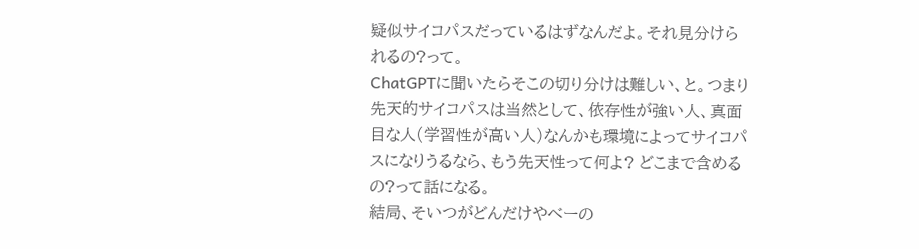疑似サイコパスだっているはずなんだよ。それ見分けられるの?って。
ChatGPTに聞いたらそこの切り分けは難しい、と。つまり先天的サイコパスは当然として、依存性が強い人、真面目な人(学習性が高い人)なんかも環境によってサイコパスになりうるなら、もう先天性って何よ? どこまで含めるの?って話になる。
結局、そいつがどんだけやべーの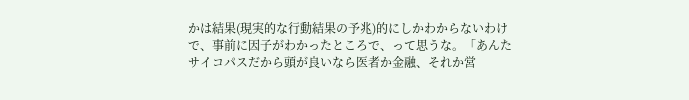かは結果(現実的な行動結果の予兆)的にしかわからないわけで、事前に因子がわかったところで、って思うな。「あんたサイコパスだから頭が良いなら医者か金融、それか営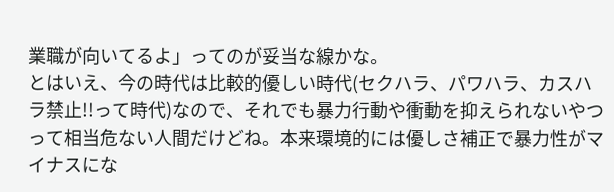業職が向いてるよ」ってのが妥当な線かな。
とはいえ、今の時代は比較的優しい時代(セクハラ、パワハラ、カスハラ禁止!!って時代)なので、それでも暴力行動や衝動を抑えられないやつって相当危ない人間だけどね。本来環境的には優しさ補正で暴力性がマイナスにな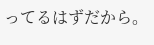ってるはずだから。